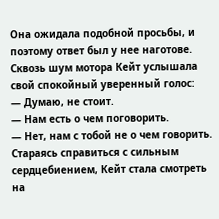Она ожидала подобной просьбы, и поэтому ответ был у нее наготове. Сквозь шум мотора Кейт услышала свой спокойный уверенный голос:
— Думаю, не стоит.
— Нам есть о чем поговорить.
— Нет, нам с тобой не о чем говорить.
Стараясь справиться с сильным сердцебиением, Кейт стала смотреть на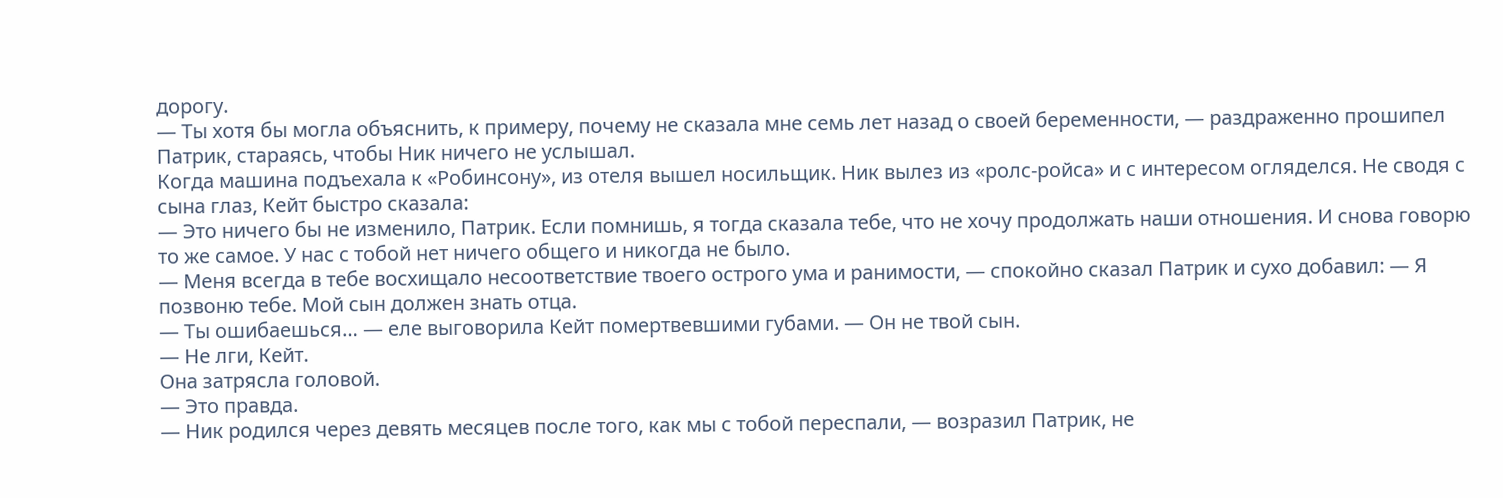дорогу.
— Ты хотя бы могла объяснить, к примеру, почему не сказала мне семь лет назад о своей беременности, — раздраженно прошипел Патрик, стараясь, чтобы Ник ничего не услышал.
Когда машина подъехала к «Робинсону», из отеля вышел носильщик. Ник вылез из «ролс-ройса» и с интересом огляделся. Не сводя с сына глаз, Кейт быстро сказала:
— Это ничего бы не изменило, Патрик. Если помнишь, я тогда сказала тебе, что не хочу продолжать наши отношения. И снова говорю то же самое. У нас с тобой нет ничего общего и никогда не было.
— Меня всегда в тебе восхищало несоответствие твоего острого ума и ранимости, — спокойно сказал Патрик и сухо добавил: — Я позвоню тебе. Мой сын должен знать отца.
— Ты ошибаешься… — еле выговорила Кейт помертвевшими губами. — Он не твой сын.
— Не лги, Кейт.
Она затрясла головой.
— Это правда.
— Ник родился через девять месяцев после того, как мы с тобой переспали, — возразил Патрик, не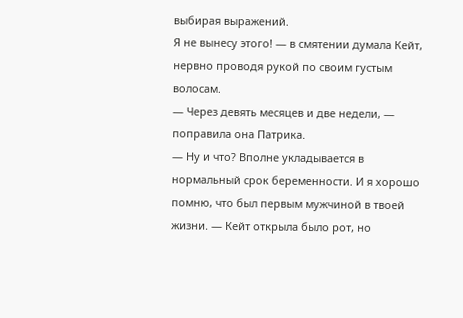выбирая выражений.
Я не вынесу этого! — в смятении думала Кейт, нервно проводя рукой по своим густым волосам.
— Через девять месяцев и две недели, — поправила она Патрика.
— Ну и что? Вполне укладывается в нормальный срок беременности. И я хорошо помню, что был первым мужчиной в твоей жизни. — Кейт открыла было рот, но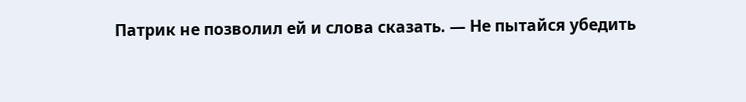Патрик не позволил ей и слова сказать. — Не пытайся убедить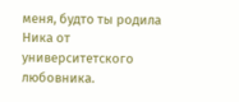меня, будто ты родила Ника от университетского любовника.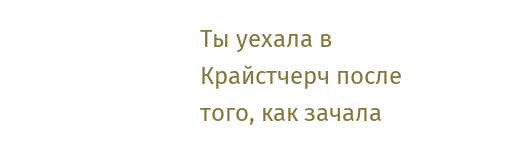Ты уехала в Крайстчерч после того, как зачала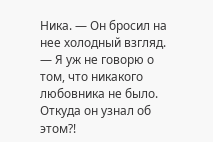Ника. — Он бросил на нее холодный взгляд. — Я уж не говорю о том, что никакого любовника не было.
Откуда он узнал об этом?!